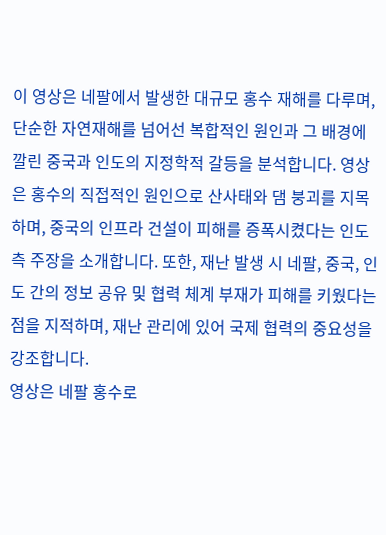이 영상은 네팔에서 발생한 대규모 홍수 재해를 다루며, 단순한 자연재해를 넘어선 복합적인 원인과 그 배경에 깔린 중국과 인도의 지정학적 갈등을 분석합니다. 영상은 홍수의 직접적인 원인으로 산사태와 댐 붕괴를 지목하며, 중국의 인프라 건설이 피해를 증폭시켰다는 인도 측 주장을 소개합니다. 또한, 재난 발생 시 네팔, 중국, 인도 간의 정보 공유 및 협력 체계 부재가 피해를 키웠다는 점을 지적하며, 재난 관리에 있어 국제 협력의 중요성을 강조합니다.
영상은 네팔 홍수로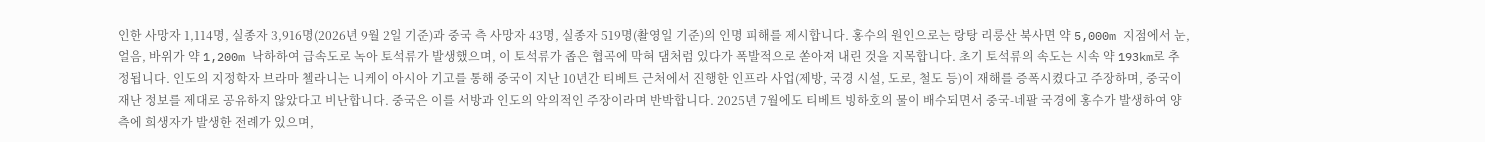인한 사망자 1,114명, 실종자 3,916명(2026년 9월 2일 기준)과 중국 측 사망자 43명, 실종자 519명(촬영일 기준)의 인명 피해를 제시합니다. 홍수의 원인으로는 랑탕 리룽산 북사면 약 5,000m 지점에서 눈, 얼음, 바위가 약 1,200m 낙하하여 급속도로 녹아 토석류가 발생했으며, 이 토석류가 좁은 협곡에 막혀 댐처럼 있다가 폭발적으로 쏟아져 내린 것을 지목합니다. 초기 토석류의 속도는 시속 약 193km로 추정됩니다. 인도의 지정학자 브라마 첼라니는 니케이 아시아 기고를 통해 중국이 지난 10년간 티베트 근처에서 진행한 인프라 사업(제방, 국경 시설, 도로, 철도 등)이 재해를 증폭시켰다고 주장하며, 중국이 재난 정보를 제대로 공유하지 않았다고 비난합니다. 중국은 이를 서방과 인도의 악의적인 주장이라며 반박합니다. 2025년 7월에도 티베트 빙하호의 물이 배수되면서 중국-네팔 국경에 홍수가 발생하여 양측에 희생자가 발생한 전례가 있으며,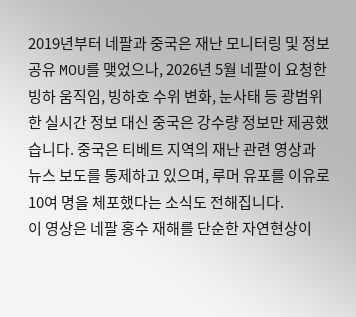2019년부터 네팔과 중국은 재난 모니터링 및 정보 공유 MOU를 맺었으나, 2026년 5월 네팔이 요청한 빙하 움직임, 빙하호 수위 변화, 눈사태 등 광범위한 실시간 정보 대신 중국은 강수량 정보만 제공했습니다. 중국은 티베트 지역의 재난 관련 영상과 뉴스 보도를 통제하고 있으며, 루머 유포를 이유로 10여 명을 체포했다는 소식도 전해집니다.
이 영상은 네팔 홍수 재해를 단순한 자연현상이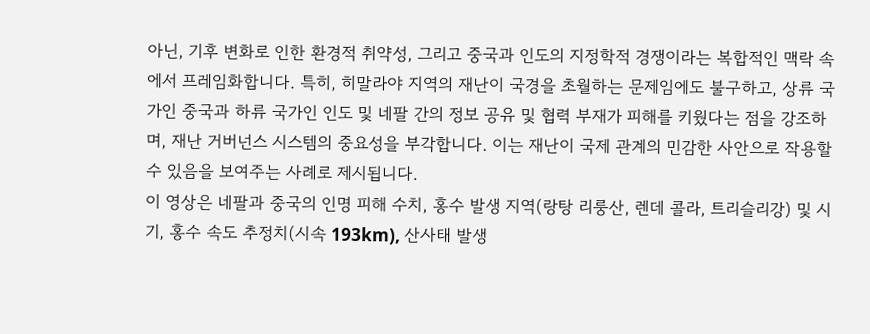아닌, 기후 변화로 인한 환경적 취약성, 그리고 중국과 인도의 지정학적 경쟁이라는 복합적인 맥락 속에서 프레임화합니다. 특히, 히말라야 지역의 재난이 국경을 초월하는 문제임에도 불구하고, 상류 국가인 중국과 하류 국가인 인도 및 네팔 간의 정보 공유 및 협력 부재가 피해를 키웠다는 점을 강조하며, 재난 거버넌스 시스템의 중요성을 부각합니다. 이는 재난이 국제 관계의 민감한 사안으로 작용할 수 있음을 보여주는 사례로 제시됩니다.
이 영상은 네팔과 중국의 인명 피해 수치, 홍수 발생 지역(랑탕 리룽산, 렌데 콜라, 트리슬리강) 및 시기, 홍수 속도 추정치(시속 193km), 산사태 발생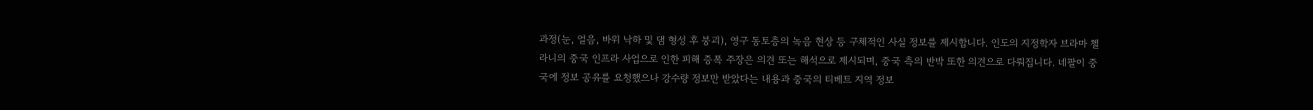과정(눈, 얼음, 바위 낙하 및 댐 형성 후 붕괴), 영구 동토층의 녹음 현상 등 구체적인 사실 정보를 제시합니다. 인도의 지정학자 브라마 첼라니의 중국 인프라 사업으로 인한 피해 증폭 주장은 의견 또는 해석으로 제시되며, 중국 측의 반박 또한 의견으로 다뤄집니다. 네팔이 중국에 정보 공유를 요청했으나 강수량 정보만 받았다는 내용과 중국의 티베트 지역 정보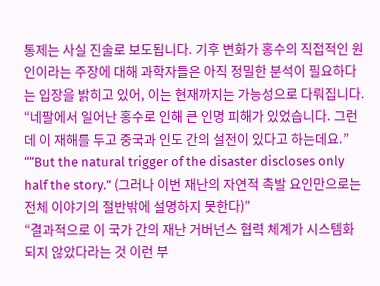통제는 사실 진술로 보도됩니다. 기후 변화가 홍수의 직접적인 원인이라는 주장에 대해 과학자들은 아직 정밀한 분석이 필요하다는 입장을 밝히고 있어, 이는 현재까지는 가능성으로 다뤄집니다.
“네팔에서 일어난 홍수로 인해 큰 인명 피해가 있었습니다. 그런데 이 재해를 두고 중국과 인도 간의 설전이 있다고 하는데요.”
““But the natural trigger of the disaster discloses only half the story.” (그러나 이번 재난의 자연적 촉발 요인만으로는 전체 이야기의 절반밖에 설명하지 못한다)”
“결과적으로 이 국가 간의 재난 거버넌스 협력 체계가 시스템화되지 않았다라는 것 이런 부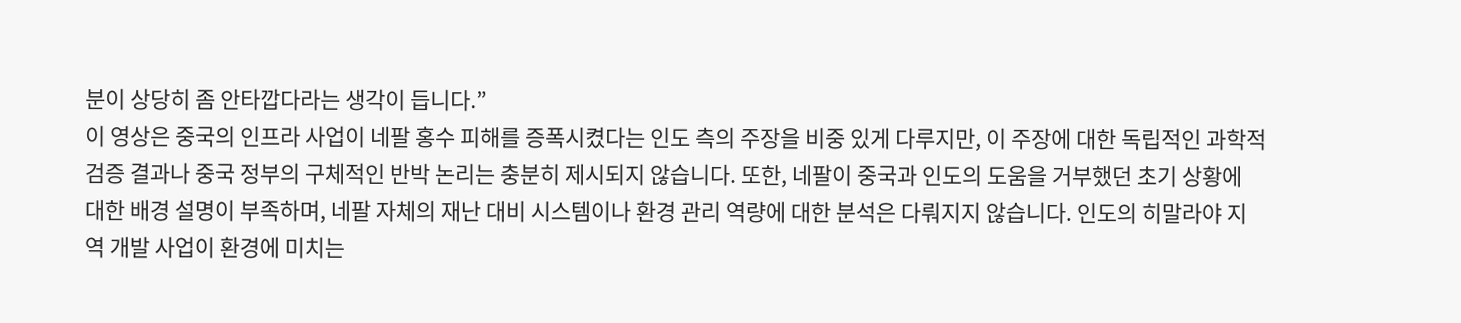분이 상당히 좀 안타깝다라는 생각이 듭니다.”
이 영상은 중국의 인프라 사업이 네팔 홍수 피해를 증폭시켰다는 인도 측의 주장을 비중 있게 다루지만, 이 주장에 대한 독립적인 과학적 검증 결과나 중국 정부의 구체적인 반박 논리는 충분히 제시되지 않습니다. 또한, 네팔이 중국과 인도의 도움을 거부했던 초기 상황에 대한 배경 설명이 부족하며, 네팔 자체의 재난 대비 시스템이나 환경 관리 역량에 대한 분석은 다뤄지지 않습니다. 인도의 히말라야 지역 개발 사업이 환경에 미치는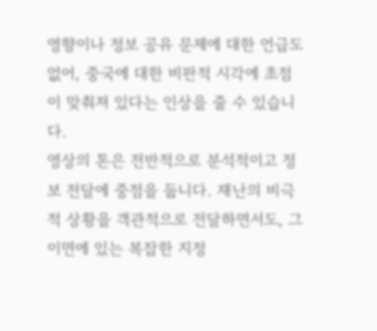영향이나 정보 공유 문제에 대한 언급도 없어, 중국에 대한 비판적 시각에 초점이 맞춰져 있다는 인상을 줄 수 있습니다.
영상의 톤은 전반적으로 분석적이고 정보 전달에 중점을 둡니다. 재난의 비극적 상황을 객관적으로 전달하면서도, 그 이면에 있는 복잡한 지정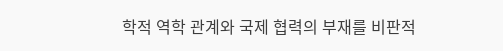학적 역학 관계와 국제 협력의 부재를 비판적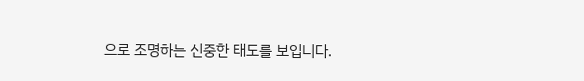으로 조명하는 신중한 태도를 보입니다.